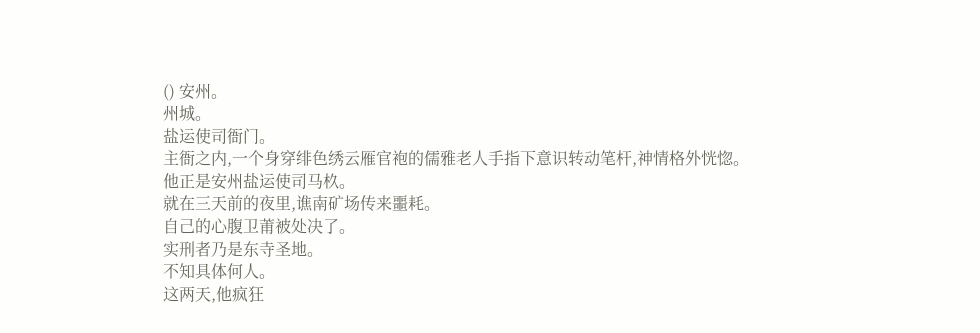() 安州。
州城。
盐运使司衙门。
主衙之内,一个身穿绯色绣云雁官袍的儒雅老人手指下意识转动笔杆,神情格外恍惚。
他正是安州盐运使司马杦。
就在三天前的夜里,谯南矿场传来噩耗。
自己的心腹卫莆被处决了。
实刑者乃是东寺圣地。
不知具体何人。
这两天,他疯狂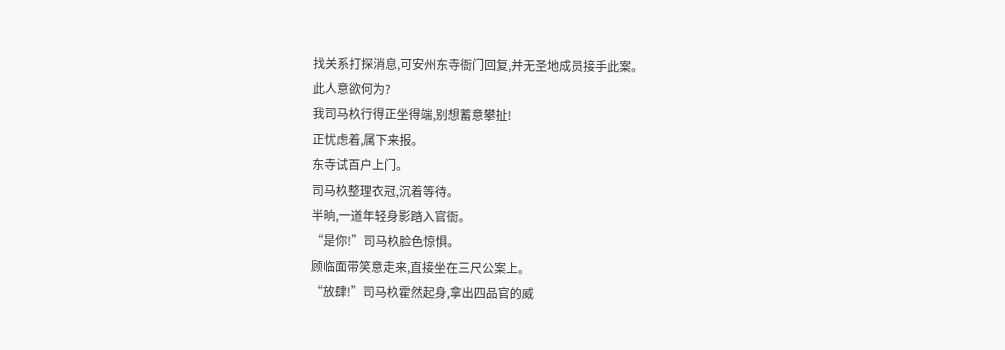找关系打探消息,可安州东寺衙门回复,并无圣地成员接手此案。
此人意欲何为?
我司马杦行得正坐得端,别想蓄意攀扯!
正忧虑着,属下来报。
东寺试百户上门。
司马杦整理衣冠,沉着等待。
半晌,一道年轻身影踏入官衙。
“是你!”司马杦脸色惊惧。
顾临面带笑意走来,直接坐在三尺公案上。
“放肆!”司马杦霍然起身,拿出四品官的威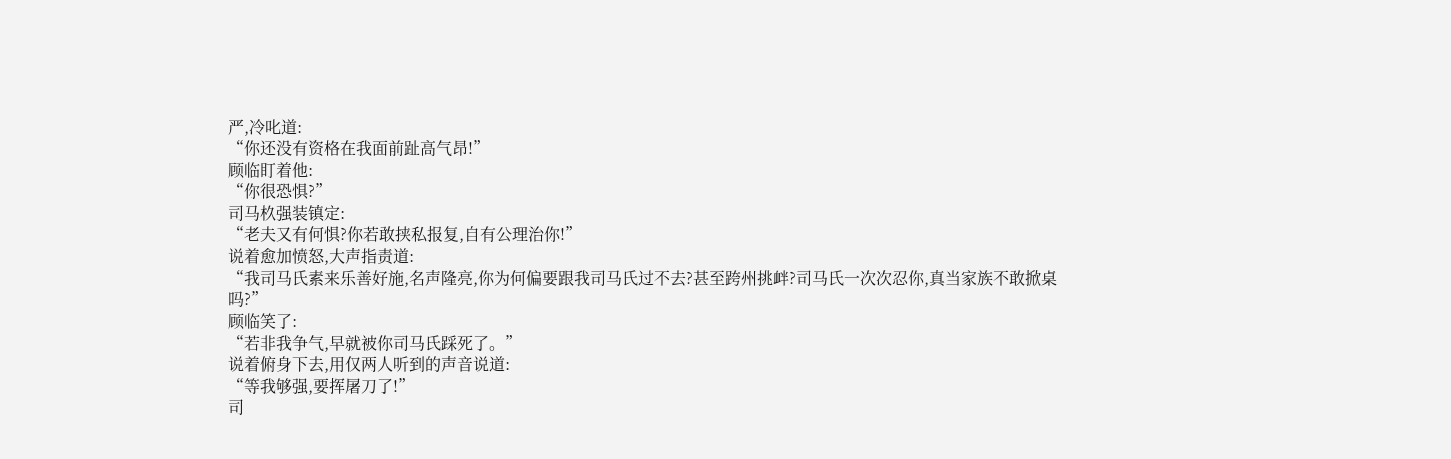严,冷叱道:
“你还没有资格在我面前趾高气昂!”
顾临盯着他:
“你很恐惧?”
司马杦强装镇定:
“老夫又有何惧?你若敢挟私报复,自有公理治你!”
说着愈加愤怒,大声指责道:
“我司马氏素来乐善好施,名声隆亮,你为何偏要跟我司马氏过不去?甚至跨州挑衅?司马氏一次次忍你,真当家族不敢掀桌吗?”
顾临笑了:
“若非我争气,早就被你司马氏踩死了。”
说着俯身下去,用仅两人听到的声音说道:
“等我够强,要挥屠刀了!”
司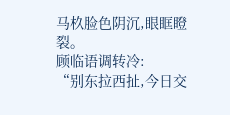马杦脸色阴沉,眼眶瞪裂。
顾临语调转冷:
“别东拉西扯,今日交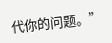代你的问题。”